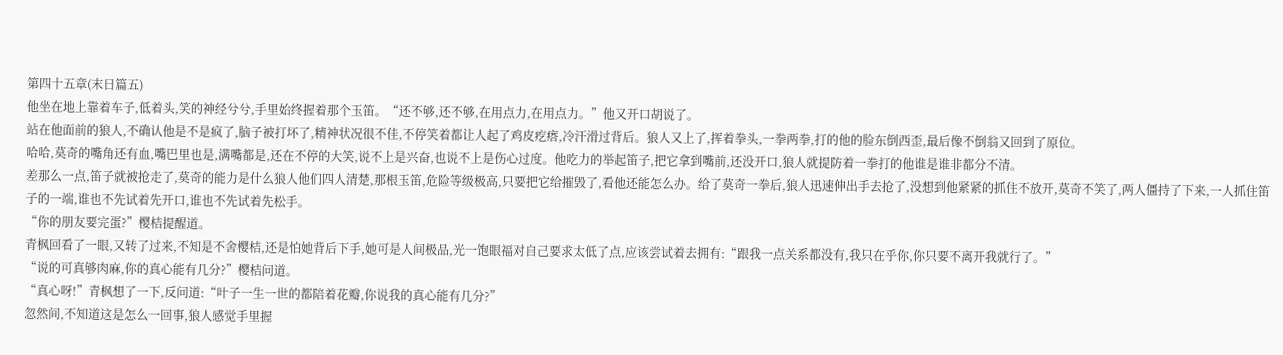第四十五章(末日篇五)
他坐在地上靠着车子,低着头,笑的神经兮兮,手里始终握着那个玉笛。“还不够,还不够,在用点力,在用点力。”他又开口胡说了。
站在他面前的狼人,不确认他是不是疯了,脑子被打坏了,精神状况很不佳,不停笑着都让人起了鸡皮疙瘩,冷汗滑过背后。狼人又上了,挥着拳头,一拳两拳,打的他的脸东倒西歪,最后像不倒翁又回到了原位。
哈哈,莫奇的嘴角还有血,嘴巴里也是,满嘴都是,还在不停的大笑,说不上是兴奋,也说不上是伤心过度。他吃力的举起笛子,把它拿到嘴前,还没开口,狼人就提防着一拳打的他谁是谁非都分不清。
差那么一点,笛子就被抢走了,莫奇的能力是什么狼人他们四人清楚,那根玉笛,危险等级极高,只要把它给摧毁了,看他还能怎么办。给了莫奇一拳后,狼人迅速伸出手去抢了,没想到他紧紧的抓住不放开,莫奇不笑了,两人僵持了下来,一人抓住笛子的一端,谁也不先试着先开口,谁也不先试着先松手。
“你的朋友要完蛋?”樱桔提醒道。
青枫回看了一眼,又转了过来,不知是不舍樱桔,还是怕她背后下手,她可是人间极品,光一饱眼福对自己要求太低了点,应该尝试着去拥有:“跟我一点关系都没有,我只在乎你,你只要不离开我就行了。”
“说的可真够肉麻,你的真心能有几分?”樱桔问道。
“真心呀!”青枫想了一下,反问道:“叶子一生一世的都陪着花瓣,你说我的真心能有几分?”
忽然间,不知道这是怎么一回事,狼人感觉手里握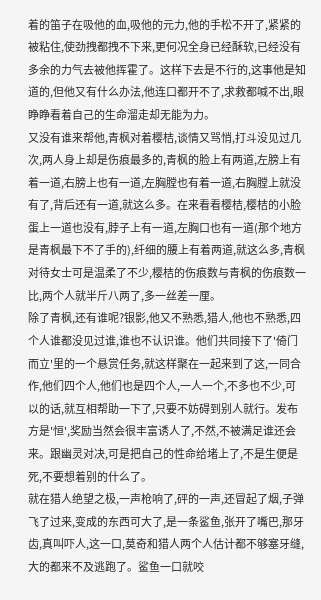着的笛子在吸他的血,吸他的元力,他的手松不开了,紧紧的被粘住,使劲拽都拽不下来,更何况全身已经酥软,已经没有多余的力气去被他挥霍了。这样下去是不行的,这事他是知道的,但他又有什么办法,他连口都开不了,求救都喊不出,眼睁睁看着自己的生命溜走却无能为力。
又没有谁来帮他,青枫对着樱桔,谈情又骂悄,打斗没见过几次,两人身上却是伤痕最多的,青枫的脸上有两道,左膀上有着一道,右膀上也有一道,左胸膛也有着一道,右胸膛上就没有了,背后还有一道,就这么多。在来看看樱桔,樱桔的小脸蛋上一道也没有,脖子上有一道,左胸口也有一道(那个地方是青枫最下不了手的),纤细的腰上有着两道,就这么多,青枫对待女士可是温柔了不少,樱桔的伤痕数与青枫的伤痕数一比,两个人就半斤八两了,多一丝差一厘。
除了青枫,还有谁呢?银影,他又不熟悉,猎人,他也不熟悉,四个人谁都没见过谁,谁也不认识谁。他们共同接下了'倚门而立'里的一个悬赏任务,就这样聚在一起来到了这,一同合作,他们四个人,他们也是四个人,一人一个,不多也不少,可以的话,就互相帮助一下了,只要不妨碍到别人就行。发布方是'恒',奖励当然会很丰富诱人了,不然,不被满足谁还会来。跟幽灵对决,可是把自己的性命给堵上了,不是生便是死,不要想着别的什么了。
就在猎人绝望之极,一声枪响了,砰的一声,还冒起了烟,子弹飞了过来,变成的东西可大了,是一条鲨鱼,张开了嘴巴,那牙齿,真叫吓人,这一口,莫奇和猎人两个人估计都不够塞牙缝,大的都来不及逃跑了。鲨鱼一口就咬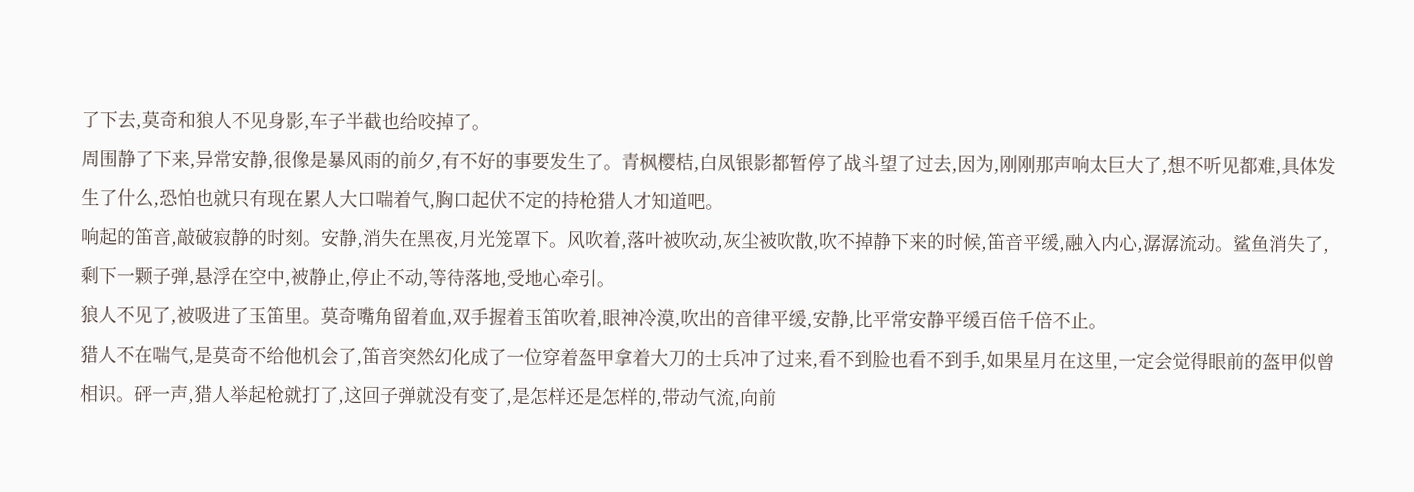了下去,莫奇和狼人不见身影,车子半截也给咬掉了。
周围静了下来,异常安静,很像是暴风雨的前夕,有不好的事要发生了。青枫樱桔,白凤银影都暂停了战斗望了过去,因为,刚刚那声响太巨大了,想不听见都难,具体发生了什么,恐怕也就只有现在累人大口喘着气,胸口起伏不定的持枪猎人才知道吧。
响起的笛音,敲破寂静的时刻。安静,消失在黑夜,月光笼罩下。风吹着,落叶被吹动,灰尘被吹散,吹不掉静下来的时候,笛音平缓,融入内心,潺潺流动。鲨鱼消失了,剩下一颗子弹,悬浮在空中,被静止,停止不动,等待落地,受地心牵引。
狼人不见了,被吸进了玉笛里。莫奇嘴角留着血,双手握着玉笛吹着,眼神冷漠,吹出的音律平缓,安静,比平常安静平缓百倍千倍不止。
猎人不在喘气,是莫奇不给他机会了,笛音突然幻化成了一位穿着盔甲拿着大刀的士兵冲了过来,看不到脸也看不到手,如果星月在这里,一定会觉得眼前的盔甲似曾相识。砰一声,猎人举起枪就打了,这回子弹就没有变了,是怎样还是怎样的,带动气流,向前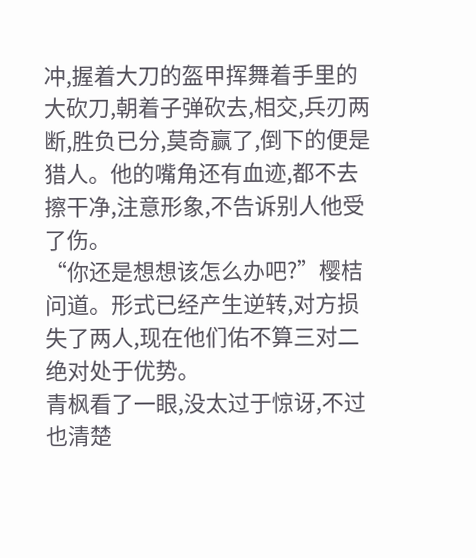冲,握着大刀的盔甲挥舞着手里的大砍刀,朝着子弹砍去,相交,兵刃两断,胜负已分,莫奇赢了,倒下的便是猎人。他的嘴角还有血迹,都不去擦干净,注意形象,不告诉别人他受了伤。
“你还是想想该怎么办吧?”樱桔问道。形式已经产生逆转,对方损失了两人,现在他们佑不算三对二绝对处于优势。
青枫看了一眼,没太过于惊讶,不过也清楚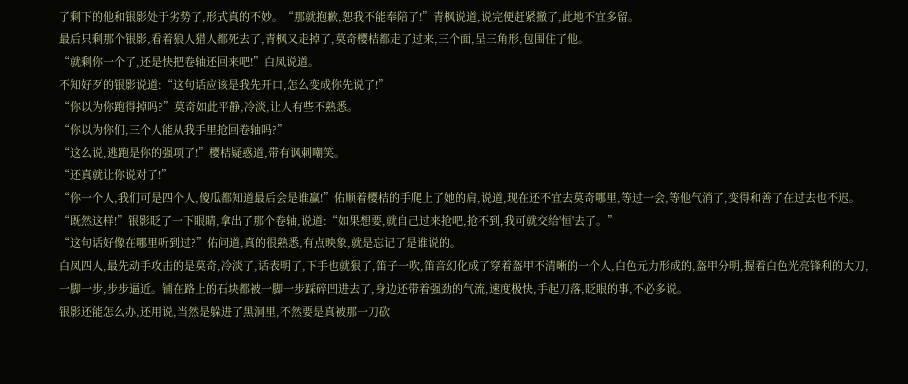了剩下的他和银影处于劣势了,形式真的不妙。“那就抱歉,恕我不能奉陪了!”青枫说道,说完便赶紧撤了,此地不宜多留。
最后只剩那个银影,看着狼人猎人都死去了,青枫又走掉了,莫奇樱桔都走了过来,三个面,呈三角形,包围住了他。
“就剩你一个了,还是快把卷轴还回来吧!”白凤说道。
不知好歹的银影说道:“这句话应该是我先开口,怎么变成你先说了!”
“你以为你跑得掉吗?”莫奇如此平静,冷淡,让人有些不熟悉。
“你以为你们,三个人能从我手里抢回卷轴吗?”
“这么说,逃跑是你的强项了!”樱桔疑惑道,带有讽刺嘲笑。
“还真就让你说对了!”
“你一个人,我们可是四个人,傻瓜都知道最后会是谁赢!”佑顺着樱桔的手爬上了她的肩,说道,现在还不宜去莫奇哪里,等过一会,等他气消了,变得和善了在过去也不迟。
“既然这样!”银影眨了一下眼睛,拿出了那个卷轴,说道:“如果想要,就自己过来抢吧,抢不到,我可就交给'恒'去了。”
“这句话好像在哪里听到过?”佑问道,真的很熟悉,有点映象,就是忘记了是谁说的。
白凤四人,最先动手攻击的是莫奇,冷淡了,话表明了,下手也就狠了,笛子一吹,笛音幻化成了穿着盔甲不清晰的一个人,白色元力形成的,盔甲分明,握着白色光亮锋利的大刀,一脚一步,步步逼近。铺在路上的石块都被一脚一步踩碎凹进去了,身边还带着强劲的气流,速度极快,手起刀落,眨眼的事,不必多说。
银影还能怎么办,还用说,当然是躲进了黑洞里,不然要是真被那一刀砍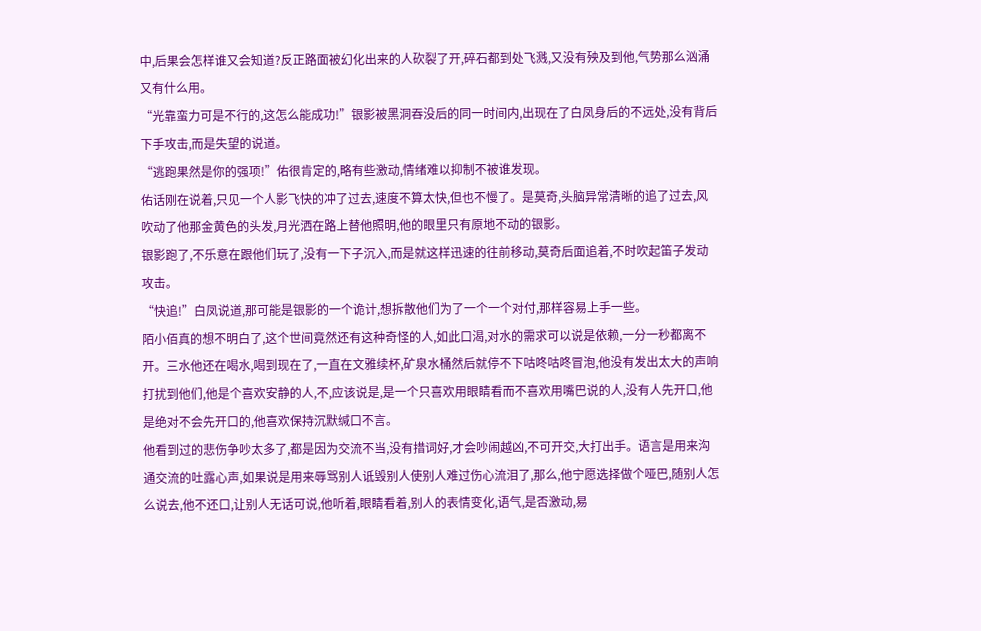中,后果会怎样谁又会知道?反正路面被幻化出来的人砍裂了开,碎石都到处飞溅,又没有殃及到他,气势那么汹涌又有什么用。
“光靠蛮力可是不行的,这怎么能成功!”银影被黑洞吞没后的同一时间内,出现在了白凤身后的不远处,没有背后下手攻击,而是失望的说道。
“逃跑果然是你的强项!”佑很肯定的,略有些激动,情绪难以抑制不被谁发现。
佑话刚在说着,只见一个人影飞快的冲了过去,速度不算太快,但也不慢了。是莫奇,头脑异常清晰的追了过去,风吹动了他那金黄色的头发,月光洒在路上替他照明,他的眼里只有原地不动的银影。
银影跑了,不乐意在跟他们玩了,没有一下子沉入,而是就这样迅速的往前移动,莫奇后面追着,不时吹起笛子发动攻击。
“快追!”白凤说道,那可能是银影的一个诡计,想拆散他们为了一个一个对付,那样容易上手一些。
陌小佰真的想不明白了,这个世间竟然还有这种奇怪的人,如此口渴,对水的需求可以说是依赖,一分一秒都离不开。三水他还在喝水,喝到现在了,一直在文雅续杯,矿泉水桶然后就停不下咕咚咕咚冒泡,他没有发出太大的声响打扰到他们,他是个喜欢安静的人,不,应该说是,是一个只喜欢用眼睛看而不喜欢用嘴巴说的人,没有人先开口,他是绝对不会先开口的,他喜欢保持沉默缄口不言。
他看到过的悲伤争吵太多了,都是因为交流不当,没有措词好,才会吵闹越凶,不可开交,大打出手。语言是用来沟通交流的吐露心声,如果说是用来辱骂别人诋毁别人使别人难过伤心流泪了,那么,他宁愿选择做个哑巴,随别人怎么说去,他不还口,让别人无话可说,他听着,眼睛看着,别人的表情变化,语气,是否激动,易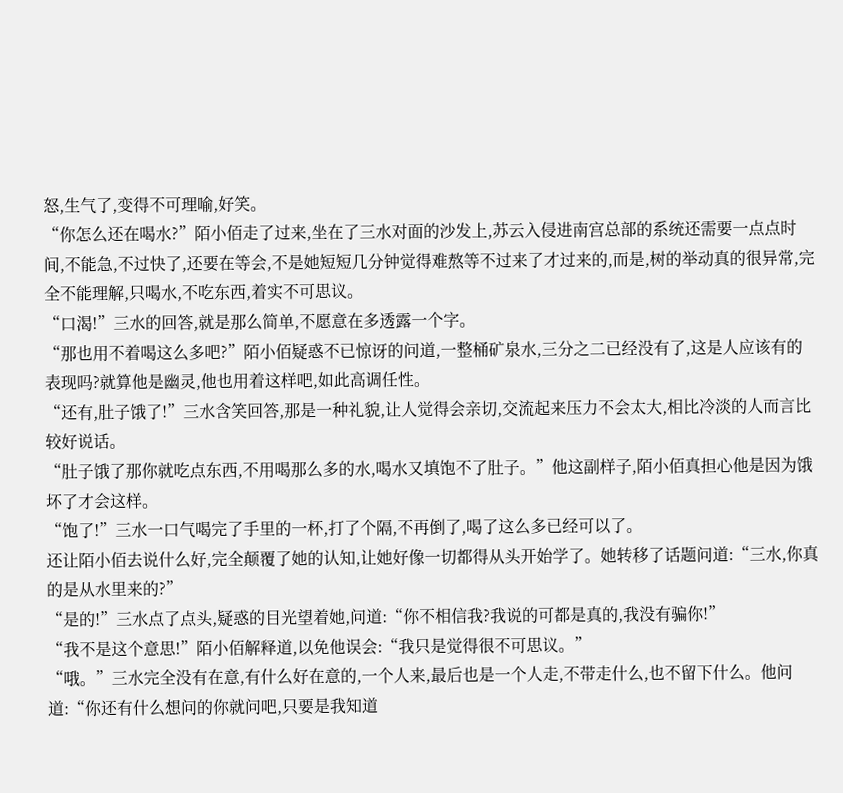怒,生气了,变得不可理喻,好笑。
“你怎么还在喝水?”陌小佰走了过来,坐在了三水对面的沙发上,苏云入侵进南宫总部的系统还需要一点点时间,不能急,不过快了,还要在等会,不是她短短几分钟觉得难熬等不过来了才过来的,而是,树的举动真的很异常,完全不能理解,只喝水,不吃东西,着实不可思议。
“口渴!”三水的回答,就是那么简单,不愿意在多透露一个字。
“那也用不着喝这么多吧?”陌小佰疑惑不已惊讶的问道,一整桶矿泉水,三分之二已经没有了,这是人应该有的表现吗?就算他是幽灵,他也用着这样吧,如此高调任性。
“还有,肚子饿了!”三水含笑回答,那是一种礼貌,让人觉得会亲切,交流起来压力不会太大,相比冷淡的人而言比较好说话。
“肚子饿了那你就吃点东西,不用喝那么多的水,喝水又填饱不了肚子。”他这副样子,陌小佰真担心他是因为饿坏了才会这样。
“饱了!”三水一口气喝完了手里的一杯,打了个隔,不再倒了,喝了这么多已经可以了。
还让陌小佰去说什么好,完全颠覆了她的认知,让她好像一切都得从头开始学了。她转移了话题问道:“三水,你真的是从水里来的?”
“是的!”三水点了点头,疑惑的目光望着她,问道:“你不相信我?我说的可都是真的,我没有骗你!”
“我不是这个意思!”陌小佰解释道,以免他误会:“我只是觉得很不可思议。”
“哦。”三水完全没有在意,有什么好在意的,一个人来,最后也是一个人走,不带走什么,也不留下什么。他问道:“你还有什么想问的你就问吧,只要是我知道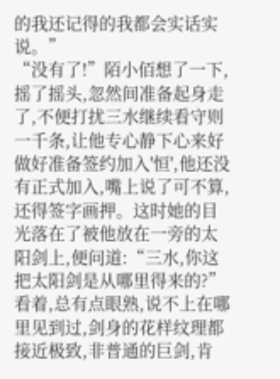的我还记得的我都会实话实说。”
“没有了!”陌小佰想了一下,摇了摇头,忽然间准备起身走了,不便打扰三水继续看守则一千条,让他专心静下心来好做好准备签约加入'恒',他还没有正式加入,嘴上说了可不算,还得签字画押。这时她的目光落在了被他放在一旁的太阳剑上,便问道:“三水,你这把太阳剑是从哪里得来的?”看着,总有点眼熟,说不上在哪里见到过,剑身的花样纹理都接近极致,非普通的巨剑,肯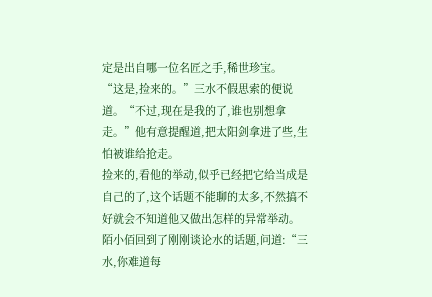定是出自哪一位名匠之手,稀世珍宝。
“这是,捡来的。”三水不假思索的便说道。“不过,现在是我的了,谁也别想拿走。”他有意提醒道,把太阳剑拿进了些,生怕被谁给抢走。
捡来的,看他的举动,似乎已经把它给当成是自己的了,这个话题不能聊的太多,不然搞不好就会不知道他又做出怎样的异常举动。陌小佰回到了刚刚谈论水的话题,问道:“三水,你难道每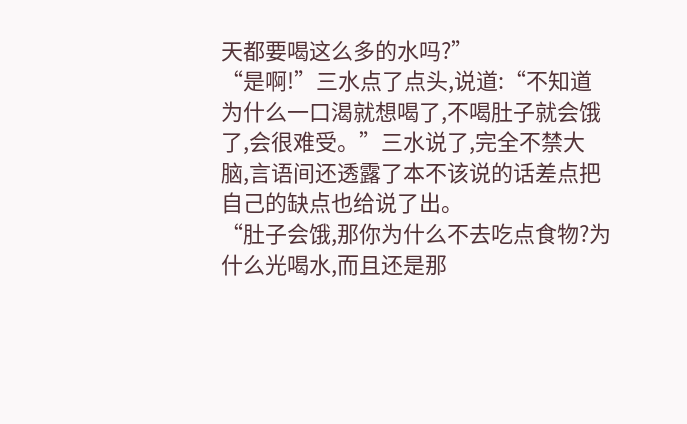天都要喝这么多的水吗?”
“是啊!”三水点了点头,说道:“不知道为什么一口渴就想喝了,不喝肚子就会饿了,会很难受。”三水说了,完全不禁大脑,言语间还透露了本不该说的话差点把自己的缺点也给说了出。
“肚子会饿,那你为什么不去吃点食物?为什么光喝水,而且还是那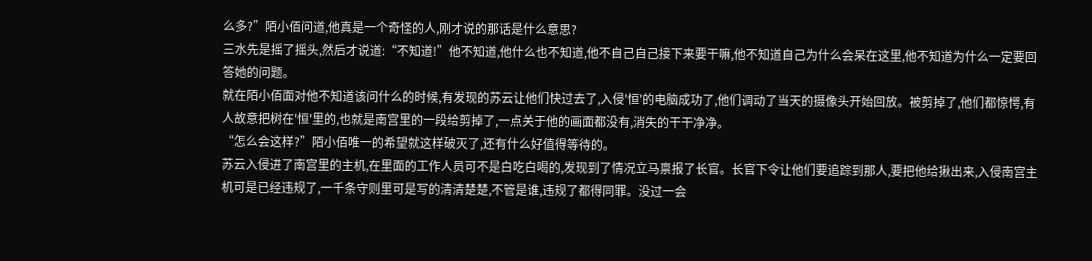么多?”陌小佰问道,他真是一个奇怪的人,刚才说的那话是什么意思?
三水先是摇了摇头,然后才说道:“不知道!”他不知道,他什么也不知道,他不自己自己接下来要干嘛,他不知道自己为什么会呆在这里,他不知道为什么一定要回答她的问题。
就在陌小佰面对他不知道该问什么的时候,有发现的苏云让他们快过去了,入侵'恒'的电脑成功了,他们调动了当天的摄像头开始回放。被剪掉了,他们都惊愕,有人故意把树在'恒'里的,也就是南宫里的一段给剪掉了,一点关于他的画面都没有,消失的干干净净。
“怎么会这样?”陌小佰唯一的希望就这样破灭了,还有什么好值得等待的。
苏云入侵进了南宫里的主机,在里面的工作人员可不是白吃白喝的,发现到了情况立马禀报了长官。长官下令让他们要追踪到那人,要把他给揪出来,入侵南宫主机可是已经违规了,一千条守则里可是写的清清楚楚,不管是谁,违规了都得同罪。没过一会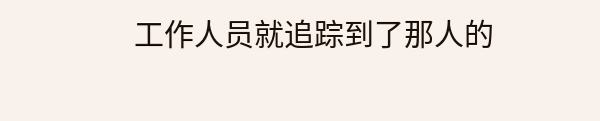工作人员就追踪到了那人的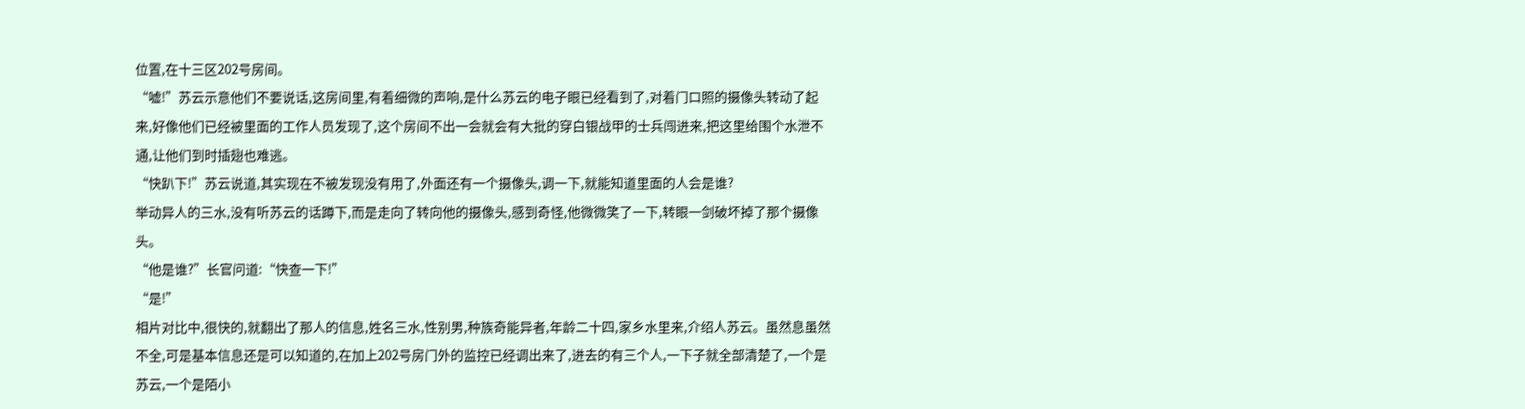位置,在十三区202号房间。
“嘘!”苏云示意他们不要说话,这房间里,有着细微的声响,是什么苏云的电子眼已经看到了,对着门口照的摄像头转动了起来,好像他们已经被里面的工作人员发现了,这个房间不出一会就会有大批的穿白银战甲的士兵闯进来,把这里给围个水泄不通,让他们到时插翅也难逃。
“快趴下!”苏云说道,其实现在不被发现没有用了,外面还有一个摄像头,调一下,就能知道里面的人会是谁?
举动异人的三水,没有听苏云的话蹲下,而是走向了转向他的摄像头,感到奇怪,他微微笑了一下,转眼一剑破坏掉了那个摄像头。
“他是谁?”长官问道:“快查一下!”
“是!”
相片对比中,很快的,就翻出了那人的信息,姓名三水,性别男,种族奇能异者,年龄二十四,家乡水里来,介绍人苏云。虽然息虽然不全,可是基本信息还是可以知道的,在加上202号房门外的监控已经调出来了,进去的有三个人,一下子就全部清楚了,一个是苏云,一个是陌小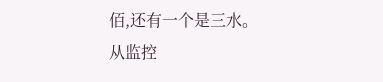佰,还有一个是三水。
从监控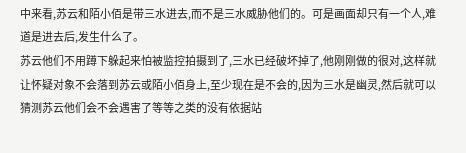中来看,苏云和陌小佰是带三水进去,而不是三水威胁他们的。可是画面却只有一个人,难道是进去后,发生什么了。
苏云他们不用蹲下躲起来怕被监控拍摄到了,三水已经破坏掉了,他刚刚做的很对,这样就让怀疑对象不会落到苏云或陌小佰身上,至少现在是不会的,因为三水是幽灵,然后就可以猜测苏云他们会不会遇害了等等之类的没有依据站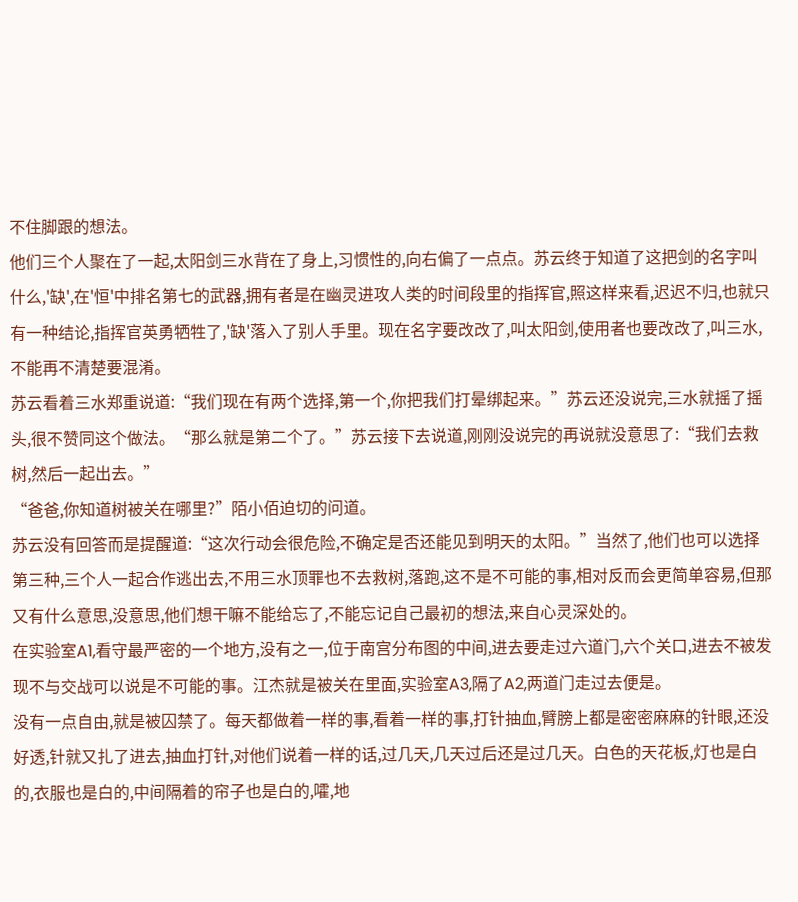不住脚跟的想法。
他们三个人聚在了一起,太阳剑三水背在了身上,习惯性的,向右偏了一点点。苏云终于知道了这把剑的名字叫什么,'缺',在'恒'中排名第七的武器,拥有者是在幽灵进攻人类的时间段里的指挥官,照这样来看,迟迟不归,也就只有一种结论,指挥官英勇牺牲了,'缺'落入了别人手里。现在名字要改改了,叫太阳剑,使用者也要改改了,叫三水,不能再不清楚要混淆。
苏云看着三水郑重说道:“我们现在有两个选择,第一个,你把我们打晕绑起来。”苏云还没说完,三水就摇了摇头,很不赞同这个做法。“那么就是第二个了。”苏云接下去说道,刚刚没说完的再说就没意思了:“我们去救树,然后一起出去。”
“爸爸,你知道树被关在哪里?”陌小佰迫切的问道。
苏云没有回答而是提醒道:“这次行动会很危险,不确定是否还能见到明天的太阳。”当然了,他们也可以选择第三种,三个人一起合作逃出去,不用三水顶罪也不去救树,落跑,这不是不可能的事,相对反而会更简单容易,但那又有什么意思,没意思,他们想干嘛不能给忘了,不能忘记自己最初的想法,来自心灵深处的。
在实验室A1,看守最严密的一个地方,没有之一,位于南宫分布图的中间,进去要走过六道门,六个关口,进去不被发现不与交战可以说是不可能的事。江杰就是被关在里面,实验室A3,隔了A2,两道门走过去便是。
没有一点自由,就是被囚禁了。每天都做着一样的事,看着一样的事,打针抽血,臂膀上都是密密麻麻的针眼,还没好透,针就又扎了进去,抽血打针,对他们说着一样的话,过几天,几天过后还是过几天。白色的天花板,灯也是白的,衣服也是白的,中间隔着的帘子也是白的,嚯,地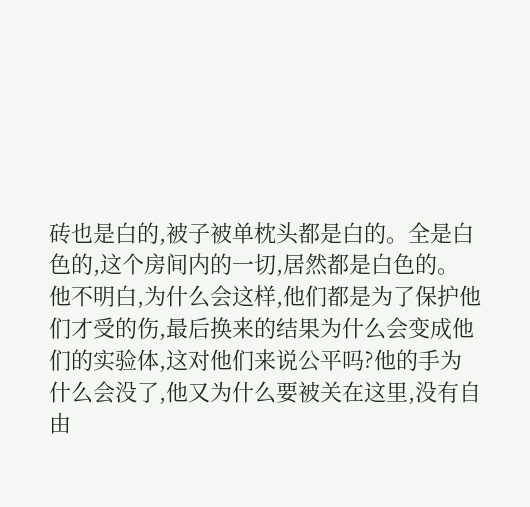砖也是白的,被子被单枕头都是白的。全是白色的,这个房间内的一切,居然都是白色的。
他不明白,为什么会这样,他们都是为了保护他们才受的伤,最后换来的结果为什么会变成他们的实验体,这对他们来说公平吗?他的手为什么会没了,他又为什么要被关在这里,没有自由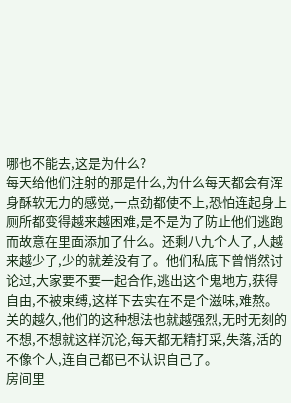哪也不能去,这是为什么?
每天给他们注射的那是什么,为什么每天都会有浑身酥软无力的感觉,一点劲都使不上,恐怕连起身上厕所都变得越来越困难,是不是为了防止他们逃跑而故意在里面添加了什么。还剩八九个人了,人越来越少了,少的就差没有了。他们私底下曾悄然讨论过,大家要不要一起合作,逃出这个鬼地方,获得自由,不被束缚,这样下去实在不是个滋味,难熬。关的越久,他们的这种想法也就越强烈,无时无刻的不想,不想就这样沉沦,每天都无精打采,失落,活的不像个人,连自己都已不认识自己了。
房间里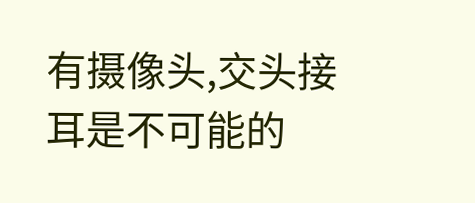有摄像头,交头接耳是不可能的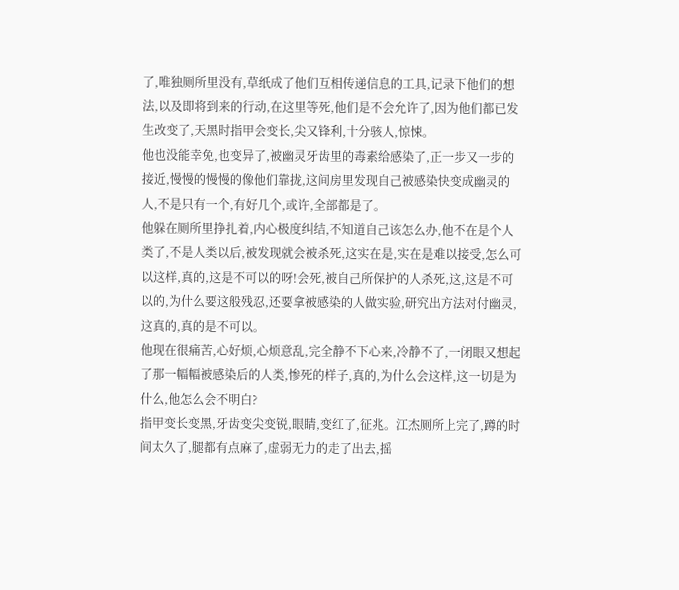了,唯独厕所里没有,草纸成了他们互相传递信息的工具,记录下他们的想法,以及即将到来的行动,在这里等死,他们是不会允许了,因为他们都已发生改变了,天黑时指甲会变长,尖又锋利,十分骇人,惊悚。
他也没能幸免,也变异了,被幽灵牙齿里的毒素给感染了,正一步又一步的接近,慢慢的慢慢的像他们靠拢,这间房里发现自己被感染快变成幽灵的人,不是只有一个,有好几个,或许,全部都是了。
他躲在厕所里挣扎着,内心极度纠结,不知道自己该怎么办,他不在是个人类了,不是人类以后,被发现就会被杀死,这实在是,实在是难以接受,怎么可以这样,真的,这是不可以的呀!会死,被自己所保护的人杀死,这,这是不可以的,为什么要这般残忍,还要拿被感染的人做实验,研究出方法对付幽灵,这真的,真的是不可以。
他现在很痛苦,心好烦,心烦意乱,完全静不下心来,冷静不了,一闭眼又想起了那一幅幅被感染后的人类,惨死的样子,真的,为什么会这样,这一切是为什么,他怎么会不明白?
指甲变长变黑,牙齿变尖变锐,眼睛,变红了,征兆。江杰厕所上完了,蹲的时间太久了,腿都有点麻了,虚弱无力的走了出去,摇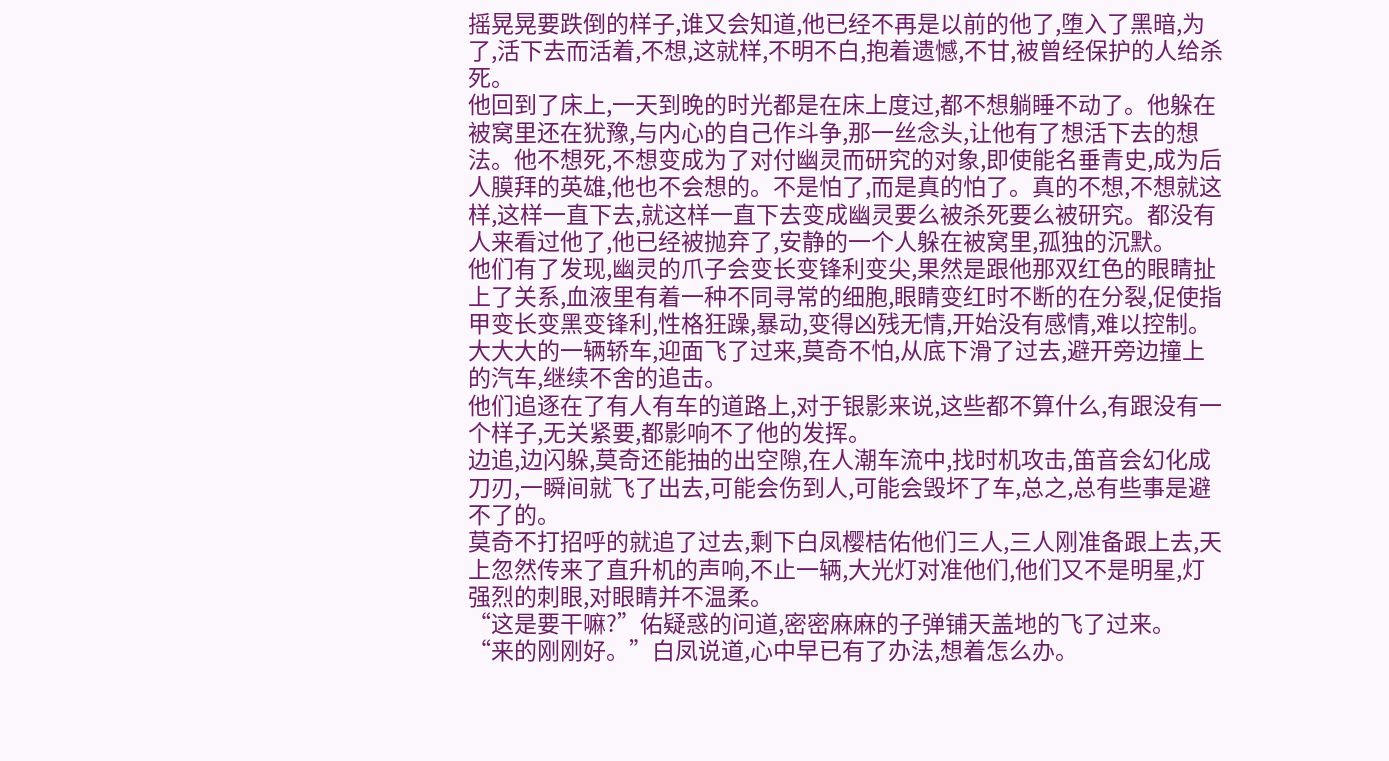摇晃晃要跌倒的样子,谁又会知道,他已经不再是以前的他了,堕入了黑暗,为了,活下去而活着,不想,这就样,不明不白,抱着遗憾,不甘,被曾经保护的人给杀死。
他回到了床上,一天到晚的时光都是在床上度过,都不想躺睡不动了。他躲在被窝里还在犹豫,与内心的自己作斗争,那一丝念头,让他有了想活下去的想法。他不想死,不想变成为了对付幽灵而研究的对象,即使能名垂青史,成为后人膜拜的英雄,他也不会想的。不是怕了,而是真的怕了。真的不想,不想就这样,这样一直下去,就这样一直下去变成幽灵要么被杀死要么被研究。都没有人来看过他了,他已经被抛弃了,安静的一个人躲在被窝里,孤独的沉默。
他们有了发现,幽灵的爪子会变长变锋利变尖,果然是跟他那双红色的眼睛扯上了关系,血液里有着一种不同寻常的细胞,眼睛变红时不断的在分裂,促使指甲变长变黑变锋利,性格狂躁,暴动,变得凶残无情,开始没有感情,难以控制。
大大大的一辆轿车,迎面飞了过来,莫奇不怕,从底下滑了过去,避开旁边撞上的汽车,继续不舍的追击。
他们追逐在了有人有车的道路上,对于银影来说,这些都不算什么,有跟没有一个样子,无关紧要,都影响不了他的发挥。
边追,边闪躲,莫奇还能抽的出空隙,在人潮车流中,找时机攻击,笛音会幻化成刀刃,一瞬间就飞了出去,可能会伤到人,可能会毁坏了车,总之,总有些事是避不了的。
莫奇不打招呼的就追了过去,剩下白凤樱桔佑他们三人,三人刚准备跟上去,天上忽然传来了直升机的声响,不止一辆,大光灯对准他们,他们又不是明星,灯强烈的刺眼,对眼睛并不温柔。
“这是要干嘛?”佑疑惑的问道,密密麻麻的子弹铺天盖地的飞了过来。
“来的刚刚好。”白凤说道,心中早已有了办法,想着怎么办。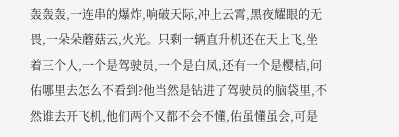轰轰轰,一连串的爆炸,响破天际,冲上云霄,黑夜耀眼的无畏,一朵朵蘑菇云,火光。只剩一辆直升机还在天上飞,坐着三个人,一个是驾驶员,一个是白凤,还有一个是樱桔,问佑哪里去怎么不看到?他当然是钻进了驾驶员的脑袋里,不然谁去开飞机,他们两个又都不会不懂,佑虽懂虽会,可是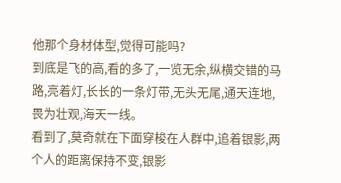他那个身材体型,觉得可能吗?
到底是飞的高,看的多了,一览无余,纵横交错的马路,亮着灯,长长的一条灯带,无头无尾,通天连地,畏为壮观,海天一线。
看到了,莫奇就在下面穿梭在人群中,追着银影,两个人的距离保持不变,银影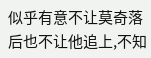似乎有意不让莫奇落后也不让他追上,不知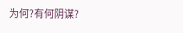为何?有何阴谋?